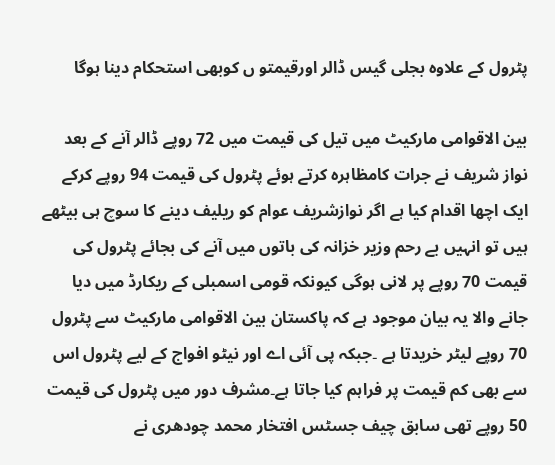پٹرول کے علاوہ بجلی گیس ڈالر اورقیمتو ں کوبھی استحکام دینا ہوگا

بین الاقوامی مارکیٹ میں تیل کی قیمت میں 72 روپے ڈالر آنے کے بعد نواز شریف نے جرات کامظاہرہ کرتے ہوئے پٹرول کی قیمت 94 روپے کرکے ایک اچھا اقدام کیا ہے اگر نوازشریف عوام کو ریلیف دینے کا سوچ ہی بیٹھے ہیں تو انہیں بے رحم وزیر خزانہ کی باتوں میں آنے کی بجائے پٹرول کی قیمت 70 روپے پر لانی ہوگی کیونکہ قومی اسمبلی کے ریکارڈ میں دیا جانے والا یہ بیان موجود ہے کہ پاکستان بین الاقوامی مارکیٹ سے پٹرول 70 روپے لیٹر خریدتا ہے ۔جبکہ پی آئی اے اور نیٹو افواج کے لیے پٹرول اس سے بھی کم قیمت پر فراہم کیا جاتا ہے۔مشرف دور میں پٹرول کی قیمت 50 روپے تھی سابق چیف جسٹس افتخار محمد چودھری نے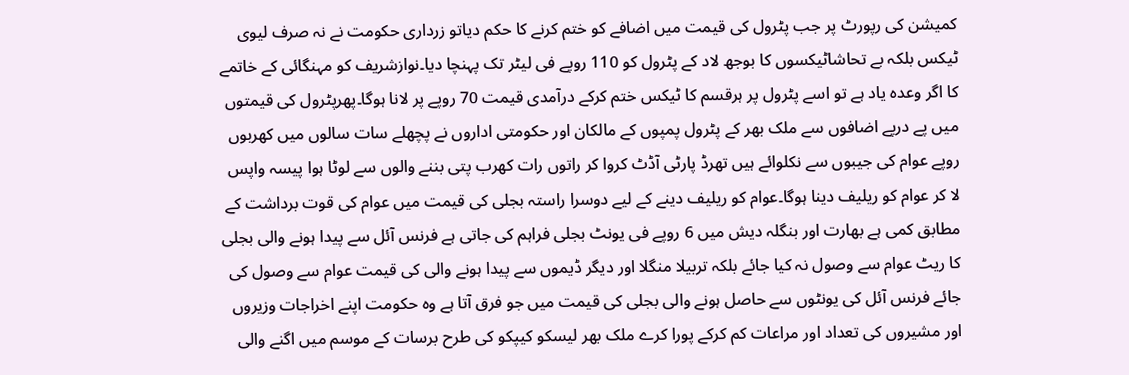کمیشن کی رپورٹ پر جب پٹرول کی قیمت میں اضافے کو ختم کرنے کا حکم دیاتو زرداری حکومت نے نہ صرف لیوی ٹیکس بلکہ بے تحاشاٹیکسوں کا بوجھ لاد کے پٹرول کو 110 روپے فی لیٹر تک پہنچا دیا۔نوازشریف کو مہنگائی کے خاتمے کا اگر وعدہ یاد ہے تو اسے پٹرول پر ہرقسم کا ٹیکس ختم کرکے درآمدی قیمت 70 روپے پر لانا ہوگا۔پھرپٹرول کی قیمتوں میں پے درپے اضافوں سے ملک بھر کے پٹرول پمپوں کے مالکان اور حکومتی اداروں نے پچھلے سات سالوں میں کھربوں روپے عوام کی جیبوں سے نکلوائے ہیں تھرڈ پارٹی آڈٹ کروا کر راتوں رات کھرب پتی بننے والوں سے لوٹا ہوا پیسہ واپس لا کر عوام کو ریلیف دینا ہوگا۔عوام کو ریلیف دینے کے لیے دوسرا راستہ بجلی کی قیمت میں عوام کی قوت برداشت کے مطابق کمی ہے بھارت اور بنگلہ دیش میں 6 روپے فی یونٹ بجلی فراہم کی جاتی ہے فرنس آئل سے پیدا ہونے والی بجلی کا ریٹ عوام سے وصول نہ کیا جائے بلکہ تربیلا منگلا اور دیگر ڈیموں سے پیدا ہونے والی کی قیمت عوام سے وصول کی جائے فرنس آئل کی یونٹوں سے حاصل ہونے والی بجلی کی قیمت میں جو فرق آتا ہے وہ حکومت اپنے اخراجات وزیروں اور مشیروں کی تعداد اور مراعات کم کرکے پورا کرے ملک بھر لیسکو کیپکو کی طرح برسات کے موسم میں اگنے والی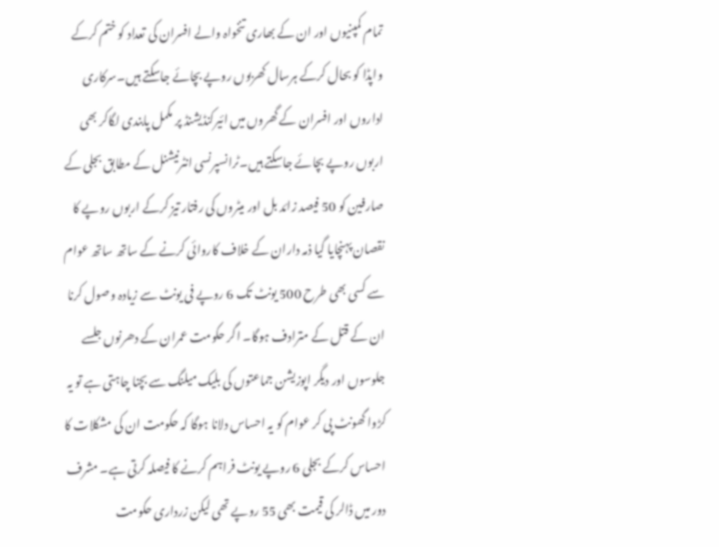تمام کمپنیوں اور ان کے بھاری تنخواہ والے افسران کی تعداد کو ختم کرکے واپڈا کو بحال کرکے ہرسال کھربوں روپے بچائے جاسکتے ہیں۔سرکاری اداروں اور افسران کے گھروں میں ائیرکنڈیشنڈ پر مکمل پابندی لگاکر بھی اربوں روپے بچائے جاسکتے ہیں۔ٹرانسپرنسی انٹرنیشنل کے مطابق بجلی کے صارفین کو 50 فیصد زائد بل اور میٹروں کی رفتار تیز کرکے اربوں روپے کا نقصان پہنچایا گیا ذمہ داران کے خلاف کاروائی کرنے کے ساتھ ساتھ عوام سے کسی بھی طرح 500 یونٹ تک 6 روپے فی یونٹ سے زیادہ وصول کرنا ان کے قتل کے مترادف ہوگا۔ اگر حکومت عمران کے دھرنوں جلسے جلوسوں اور دیگر اپوزیشن جماعتوں کی بلیک میلنگ سے بچنا چاہتی ہے تو یہ کڑوا گھونٹ پی کر عوام کو یہ احساس دلانا ہوگا کہ حکومت ان کی مشکلات کا احساس کرکے بجلی 6 روپے یونٹ فراہم کرنے کا فیصلہ کرتی ہے۔ مشرف دور میں ڈالر کی قیمت بھی 55 روپے تھی لیکن زرداری حکومت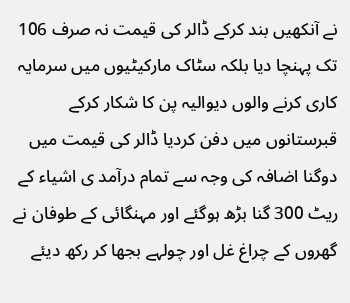نے آنکھیں بند کرکے ڈالر کی قیمت نہ صرف 106 تک پہنچا دیا بلکہ سٹاک مارکیٹیوں میں سرمایہ کاری کرنے والوں دیوالیہ پن کا شکار کرکے قبرستانوں میں دفن کردیا ڈالر کی قیمت میں دوگنا اضافہ کی وجہ سے تمام درآمد ی اشیاء کے ریٹ 300 گنا بڑھ ہوگئے اور مہنگائی کے طوفان نے گھروں کے چراغ غل اور چولہے بجھا کر رکھ دیئے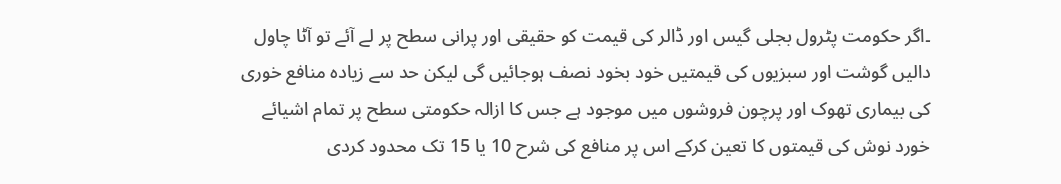۔اگر حکومت پٹرول بجلی گیس اور ڈالر کی قیمت کو حقیقی اور پرانی سطح پر لے آئے تو آٹا چاول دالیں گوشت اور سبزیوں کی قیمتیں خود بخود نصف ہوجائیں گی لیکن حد سے زیادہ منافع خوری کی بیماری تھوک اور پرچون فروشوں میں موجود ہے جس کا ازالہ حکومتی سطح پر تمام اشیائے خورد نوش کی قیمتوں کا تعین کرکے اس پر منافع کی شرح 10 یا 15 تک محدود کردی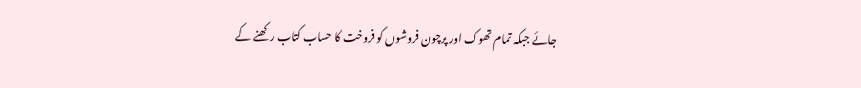جائے جبکہ تمام تھوک اور پرچون فروشوں کو فروخت کا حساب کتاب رکھنے کے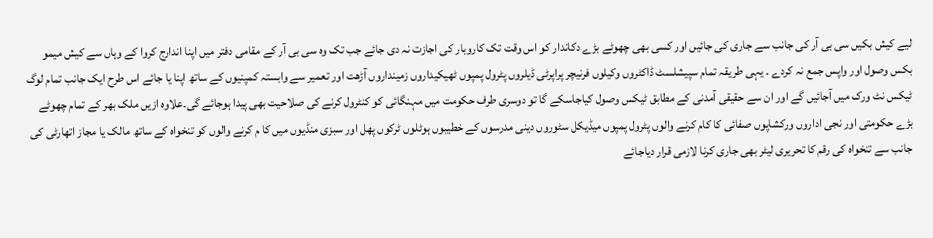لیے کیش بکیں سی بی آر کی جانب سے جاری کی جائیں اور کسی بھی چھوٹے بڑے دکاندار کو اس وقت تک کاروبار کی اجازت نہ دی جائے جب تک وہ سی بی آر کے مقامی دفتر میں اپنا اندارج کروا کے وہاں سے کیش میمو بکس وصول اور واپس جمع نہ کردے ۔ یہی طریقہ تمام سپیشلسٹ ڈاکٹروں وکیلوں فرنیچر پراپرٹی ڈیلروں پٹرول پمپوں ٹھیکیداروں زمینداروں آڑھت اور تعمیر سے وابستہ کمپنیوں کے ساتھ اپنا یا جائے اس طرح ایک جانب تمام لوگ ٹیکس نٹ ورک میں آجائیں گے اور ان سے حقیقی آمدنی کے مطابق ٹیکس وصول کیاجاسکے گا تو دوسری طرف حکومت میں مہنگائی کو کنٹرول کرنے کی صلاحیت بھی پیدا ہوجائے گی۔علاوہ ازیں ملک بھر کے تمام چھوٹے بڑے حکومتی اور نجی اداروں ورکشاپوں صفائی کا کام کرنے والوں پٹرول پمپوں میڈیکل سٹوروں دینی مدرسوں کے خطیبوں ہوٹلوں ٹرکوں پھل اور سبزی منڈیوں میں کا م کرنے والوں کو تنخواہ کے ساتھ مالک یا مجاز اتھارٹی کی جانب سے تنخواہ کی رقم کا تحریری لیٹر بھی جاری کرنا لازمی قرار دیاجائے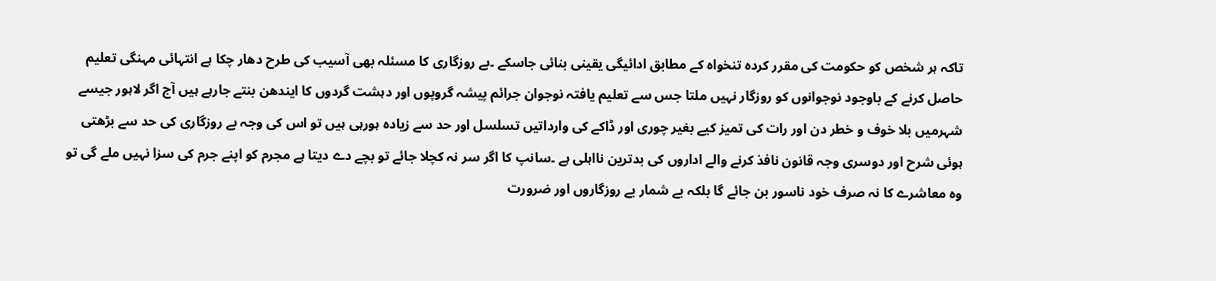تاکہ ہر شخص کو حکومت کی مقرر کردہ تنخواہ کے مطابق ادائیگی یقینی بنائی جاسکے ۔بے روزگاری کا مسئلہ بھی آسیب کی طرح دھار چکا ہے انتہائی مہنگی تعلیم حاصل کرنے کے باوجود نوجوانوں کو روزگار نہیں ملتا جس سے تعلیم یافتہ نوجوان جرائم پیشہ گروپوں اور دہشت گردوں کا ایندھن بنتے جارہے ہیں آج اگر لاہور جیسے شہرمیں بلا خوف و خطر دن اور رات کی تمیز کیے بغیر چوری اور ڈاکے کی وارداتیں تسلسل اور حد سے زیادہ ہورہی ہیں تو اس کی وجہ بے روزگاری کی حد سے بڑھتی ہوئی شرح اور دوسری وجہ قانون نافذ کرنے والے اداروں کی بدترین نااہلی ہے ۔سانپ کا اگر سر نہ کچلا جائے تو بچے دے دیتا ہے مجرم کو اپنے جرم کی سزا نہیں ملے گی تو وہ معاشرے کا نہ صرف خود ناسور بن جائے گا بلکہ بے شمار بے روزگاروں اور ضرورت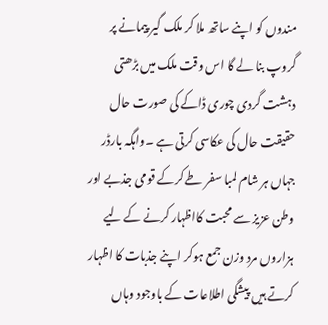مندوں کو اپنے ساتھ ملا کر ملک گیر پیمانے پر گروپ بنا لے گا اس وقت ملک میں بڑھتی دہشت گردی چوری ڈاکے کی صورت حال حقیقت حال کی عکاسی کرتی ہے ۔واہگہ بارڈر جہاں ہر شام لمبا سفر طے کرکے قومی جذبے اور وطن عزیز سے محبت کااظہار کرنے کے لیے ہزاروں مرد وزن جمع ہوکر اپنے جذبات کا اظہار کرتے ہیں پیشگی اطلاعات کے باوجود وہاں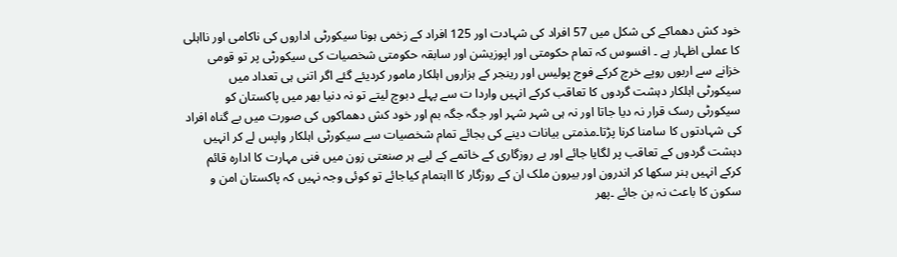خود کش دھماکے کی شکل میں 57 افراد کی شہادت اور 125 افراد کے زخمی ہونا سیکورٹی اداروں کی ناکامی اور نااہلی کا عملی اظہار ہے ۔ افسوس کہ تمام حکومتی اور اپوزیشن اور سابقہ حکومتی شخصیات کی سیکورٹی پر تو قومی خزانے سے اربوں روپے خرچ کرکے فوج پولیس اور رینجر کے ہزاروں اہلکار مامور کردیئے گئے اگر اتنی ہی تعداد میں سیکورٹی اہلکار دہشت گردوں کا تعاقب کرکے انہیں واردا ت سے پہلے دبوچ لیتے تو نہ دنیا بھر میں پاکستان کو سیکورٹی رسک قرار نہ دیا جاتا اور نہ ہی شہر شہر اور جگہ جگہ بم اور خود کش دھماکوں کی صورت میں بے گناہ افراد کی شہادتوں کا سامنا کرنا پڑتا۔مذمتی بیانات دینے کی بجائے تمام شخصیات سے سیکورٹی اہلکار واپس لے کر انہیں دہشت گردوں کے تعاقب پر لگایا جائے اور بے روزگاری کے خاتمے کے لیے ہر صنعتی زون میں فنی مہارت کا ادارہ قائم کرکے انہیں ہنر سکھا کر اندرون اور بیرون ملک ان کے روزگار کا ااہتمام کیاجائے تو کوئی وجہ نہیں کہ پاکستان امن و سکون کا باعث نہ بن جائے ۔پھر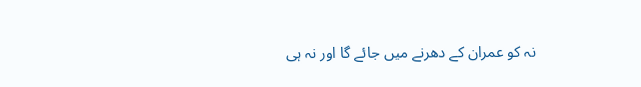نہ کو عمران کے دھرنے میں جائے گا اور نہ ہی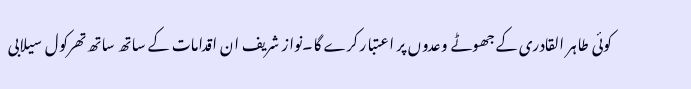کوئی طاہر القادری کے جھوٹے وعدوں پر اعتبار کرے گا۔نواز شریف ان اقدامات کے ساتھ ساتھ تھرکول سیلابی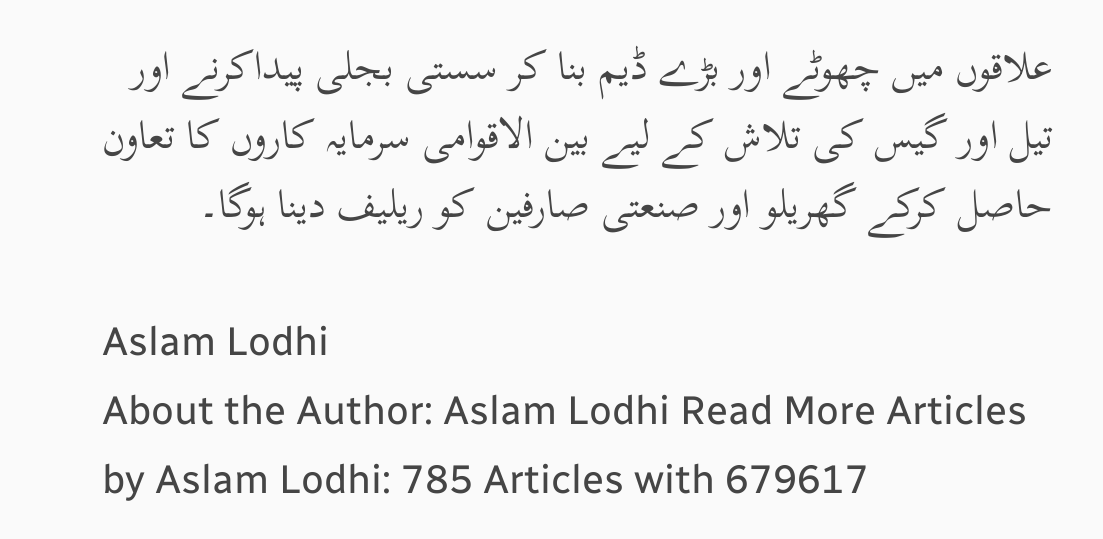علاقوں میں چھوٹے اور بڑے ڈیم بنا کر سستی بجلی پیداکرنے اور تیل اور گیس کی تلاش کے لیے بین الاقوامی سرمایہ کاروں کا تعاون حاصل کرکے گھریلو اور صنعتی صارفین کو ریلیف دینا ہوگا۔

Aslam Lodhi
About the Author: Aslam Lodhi Read More Articles by Aslam Lodhi: 785 Articles with 679617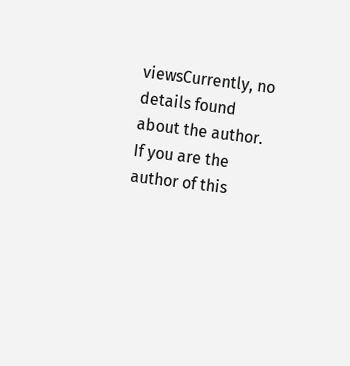viewsCurrently, no details found about the author. If you are the author of this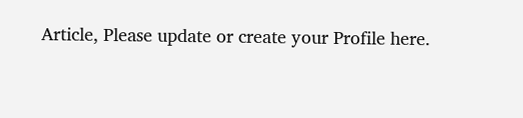Article, Please update or create your Profile here.